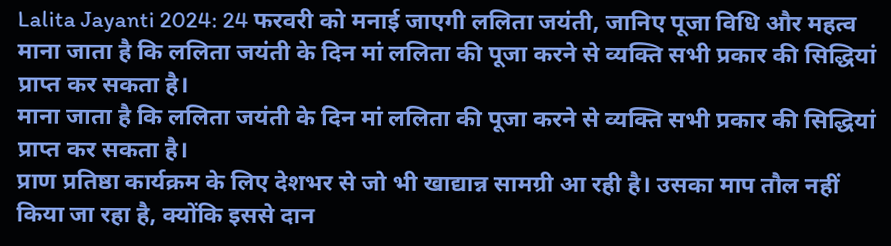Lalita Jayanti 2024: 24 फरवरी को मनाई जाएगी ललिता जयंती, जानिए पूजा विधि और महत्व
माना जाता है कि ललिता जयंती के दिन मां ललिता की पूजा करने से व्यक्ति सभी प्रकार की सिद्धियां प्राप्त कर सकता है।
माना जाता है कि ललिता जयंती के दिन मां ललिता की पूजा करने से व्यक्ति सभी प्रकार की सिद्धियां प्राप्त कर सकता है।
प्राण प्रतिष्ठा कार्यक्रम के लिए देशभर से जो भी खाद्यान्न सामग्री आ रही है। उसका माप तौल नहीं किया जा रहा है, क्योंकि इससे दान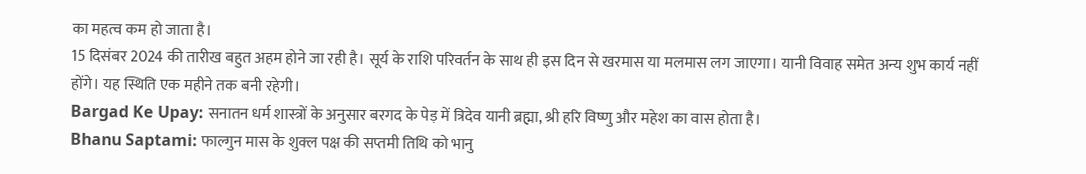का महत्व कम हो जाता है।
15 दिसंबर 2024 की तारीख बहुत अहम होने जा रही है। सूर्य के राशि परिवर्तन के साथ ही इस दिन से खरमास या मलमास लग जाएगा। यानी विवाह समेत अन्य शुभ कार्य नहीं होंगे। यह स्थिति एक महीने तक बनी रहेगी।
Bargad Ke Upay: सनातन धर्म शास्त्रों के अनुसार बरगद के पेड़ में त्रिदेव यानी ब्रह्मा, श्री हरि विष्णु और महेश का वास होता है।
Bhanu Saptami: फाल्गुन मास के शुक्ल पक्ष की सप्तमी तिथि को भानु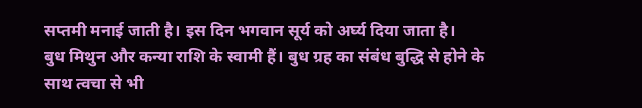सप्तमी मनाई जाती है। इस दिन भगवान सूर्य को अर्घ्य दिया जाता है।
बुध मिथुन और कन्या राशि के स्वामी हैं। बुध ग्रह का संबंध बुद्धि से होने के साथ त्वचा से भी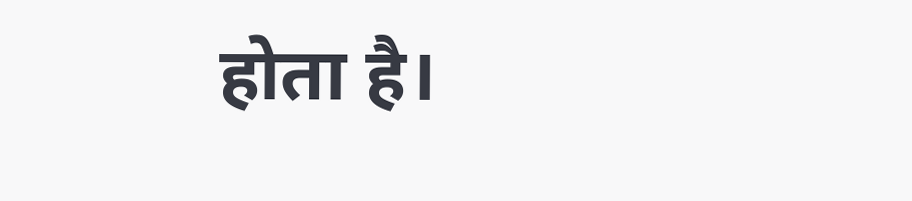होता है।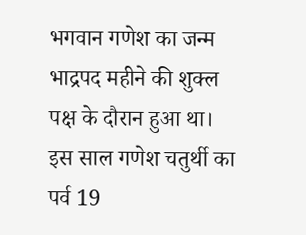भगवान गणेश का जन्म भाद्रपद महीने की शुक्ल पक्ष के दौरान हुआ था। इस साल गणेश चतुर्थी का पर्व 19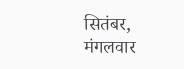सितंबर, मंगलवार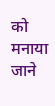को मनाया जाने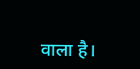वाला है।